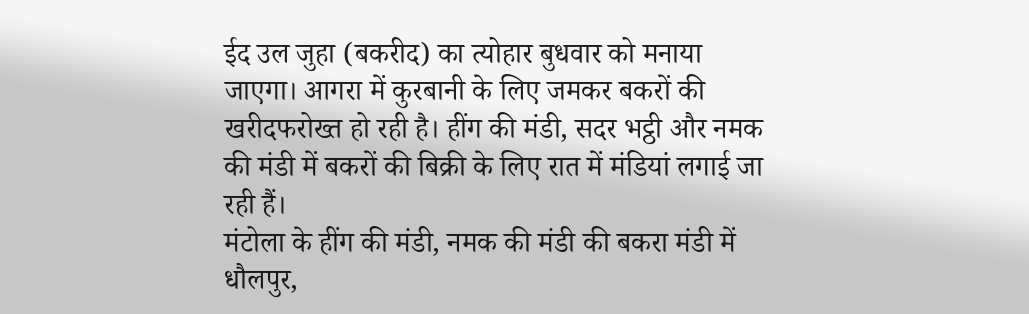ईद उल जुहा (बकरीद) का त्योहार बुधवार को मनाया जाएगा। आगरा में कुरबानी के लिए जमकर बकरों की खरीदफरोख्त हो रही है। हींग की मंडी, सदर भट्ठी और नमक की मंडी में बकरों की बिक्री के लिए रात में मंडियां लगाई जा रही हैं।
मंटोला के हींग की मंडी, नमक की मंडी की बकरा मंडी में धौलपुर,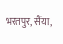भरतपुर, सैंया,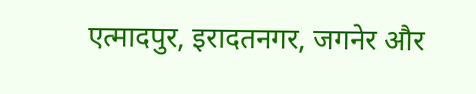एत्मादपुर, इरादतनगर, जगनेर और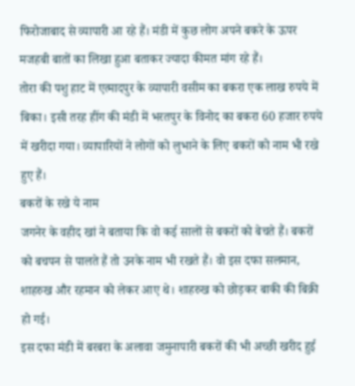फिरोजाबाद से व्यापारी आ रहे हैं। मंडी में कुछ लोग अपने बकरे के ऊपर मजहबी बातों का लिखा हुआ बताकर ज्यादा कीमत मांग रहे हैं।
तोरा की पशु हाट में एत्मादपुर के व्यापारी वसीम का बकरा एक लाख रुपये में बिका। इसी तरह हींग की मंडी में भरतपुर के विनोद का बकरा 60 हजार रुपये में खरीदा गया। व्यापारियों ने लोगों को लुभाने के लिए बकरों को नाम भी रखे हुए हैं।
बकरों के रखे ये नाम
जगनेर के वहीद खां ने बताया कि वो कई सालों से बकरों को बेचते हैं। बकरों को बचपन से पालते हैं तो उनके नाम भी रखते हैं। वो इस दफा सलमान, शाहरुख और रहमान को लेकर आए थे। शाहरुख को छोड़कर बाकी की बिक्री हो गई।
इस दफा मंडी में बरबरा के अलावा जमुनापारी बकरों की भी अच्छी खरीद हुई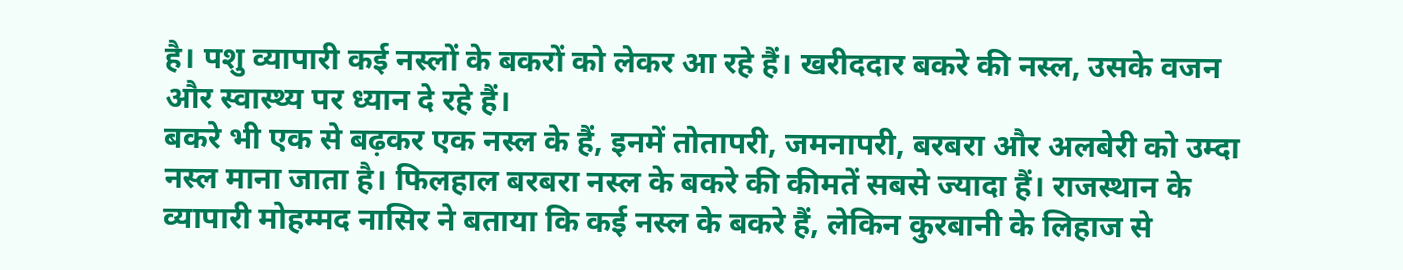है। पशु व्यापारी कई नस्लों के बकरों को लेकर आ रहे हैं। खरीददार बकरे की नस्ल, उसके वजन और स्वास्थ्य पर ध्यान दे रहे हैं।
बकरे भी एक से बढ़कर एक नस्ल के हैं, इनमें तोतापरी, जमनापरी, बरबरा और अलबेरी को उम्दा नस्ल माना जाता है। फिलहाल बरबरा नस्ल के बकरे की कीमतें सबसे ज्यादा हैं। राजस्थान के व्यापारी मोहम्मद नासिर ने बताया कि कई नस्ल के बकरे हैं, लेकिन कुरबानी के लिहाज से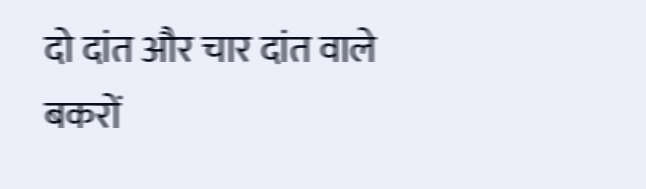दो दांत और चार दांत वाले बकरों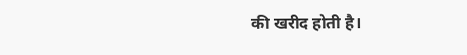की खरीद होती है।